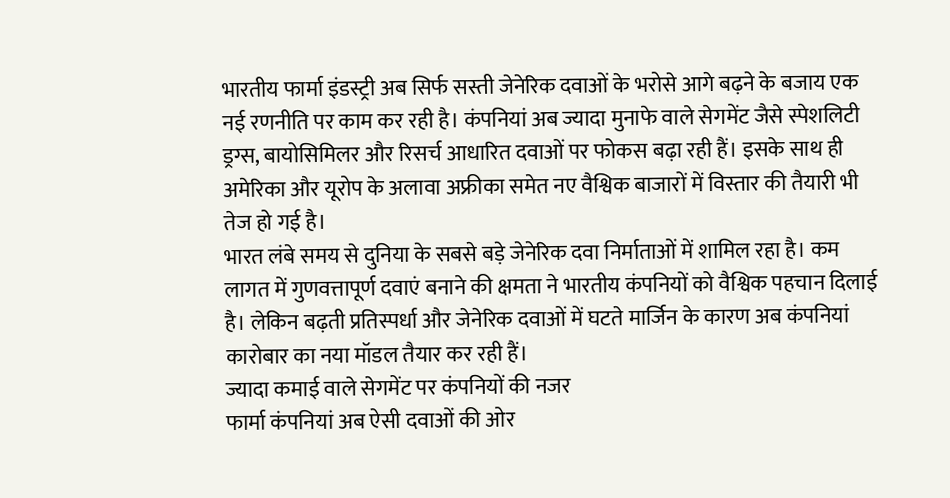भारतीय फार्मा इंडस्ट्री अब सिर्फ सस्ती जेनेरिक दवाओं के भरोसे आगे बढ़ने के बजाय एक नई रणनीति पर काम कर रही है। कंपनियां अब ज्यादा मुनाफे वाले सेगमेंट जैसे स्पेशलिटी ड्रग्स, बायोसिमिलर और रिसर्च आधारित दवाओं पर फोकस बढ़ा रही हैं। इसके साथ ही अमेरिका और यूरोप के अलावा अफ्रीका समेत नए वैश्विक बाजारों में विस्तार की तैयारी भी तेज हो गई है।
भारत लंबे समय से दुनिया के सबसे बड़े जेनेरिक दवा निर्माताओं में शामिल रहा है। कम लागत में गुणवत्तापूर्ण दवाएं बनाने की क्षमता ने भारतीय कंपनियों को वैश्विक पहचान दिलाई है। लेकिन बढ़ती प्रतिस्पर्धा और जेनेरिक दवाओं में घटते मार्जिन के कारण अब कंपनियां कारोबार का नया मॉडल तैयार कर रही हैं।
ज्यादा कमाई वाले सेगमेंट पर कंपनियों की नजर
फार्मा कंपनियां अब ऐसी दवाओं की ओर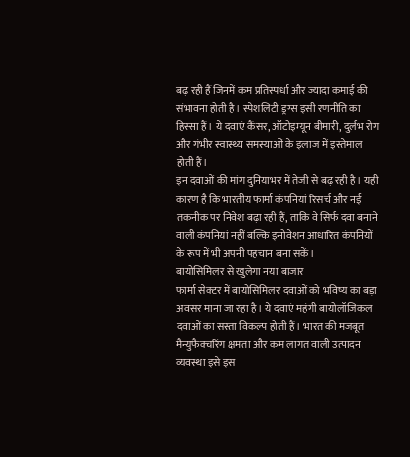बढ़ रही हैं जिनमें कम प्रतिस्पर्धा और ज्यादा कमाई की संभावना होती है। स्पेशलिटी ड्रग्स इसी रणनीति का हिस्सा हैं। ये दवाएं कैंसर, ऑटोइम्यून बीमारी, दुर्लभ रोग और गंभीर स्वास्थ्य समस्याओं के इलाज में इस्तेमाल होती हैं।
इन दवाओं की मांग दुनियाभर में तेजी से बढ़ रही है। यही कारण है कि भारतीय फार्मा कंपनियां रिसर्च और नई तकनीक पर निवेश बढ़ा रही हैं, ताकि वे सिर्फ दवा बनाने वाली कंपनियां नहीं बल्कि इनोवेशन आधारित कंपनियों के रूप में भी अपनी पहचान बना सकें।
बायोसिमिलर से खुलेगा नया बाजार
फार्मा सेक्टर में बायोसिमिलर दवाओं को भविष्य का बड़ा अवसर माना जा रहा है। ये दवाएं महंगी बायोलॉजिकल दवाओं का सस्ता विकल्प होती हैं। भारत की मजबूत मैन्युफैक्चरिंग क्षमता और कम लागत वाली उत्पादन व्यवस्था इसे इस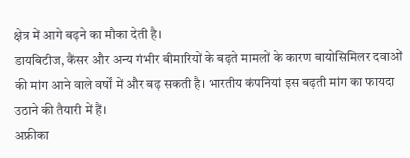क्षेत्र में आगे बढ़ने का मौका देती है।
डायबिटीज, कैंसर और अन्य गंभीर बीमारियों के बढ़ते मामलों के कारण बायोसिमिलर दवाओं की मांग आने वाले वर्षों में और बढ़ सकती है। भारतीय कंपनियां इस बढ़ती मांग का फायदा उठाने की तैयारी में हैं।
अफ्रीका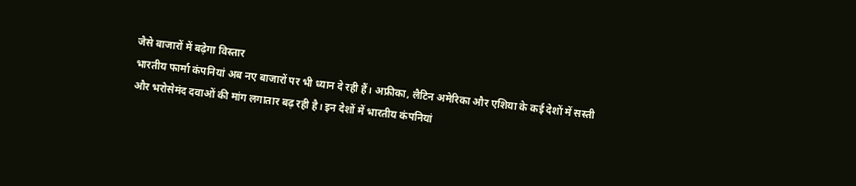जैसे बाजारों में बढ़ेगा विस्तार
भारतीय फार्मा कंपनियां अब नए बाजारों पर भी ध्यान दे रही हैं। अफ्रीका, लैटिन अमेरिका और एशिया के कई देशों में सस्ती और भरोसेमंद दवाओं की मांग लगातार बढ़ रही है। इन देशों में भारतीय कंपनियां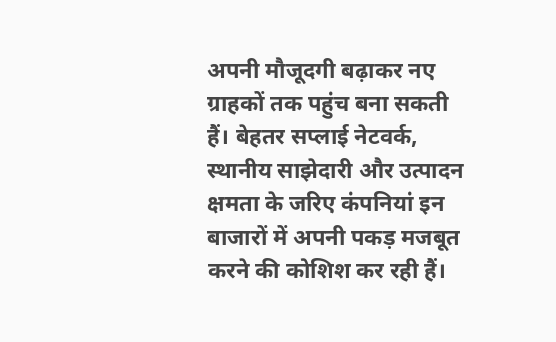अपनी मौजूदगी बढ़ाकर नए ग्राहकों तक पहुंच बना सकती हैं। बेहतर सप्लाई नेटवर्क, स्थानीय साझेदारी और उत्पादन क्षमता के जरिए कंपनियां इन बाजारों में अपनी पकड़ मजबूत करने की कोशिश कर रही हैं।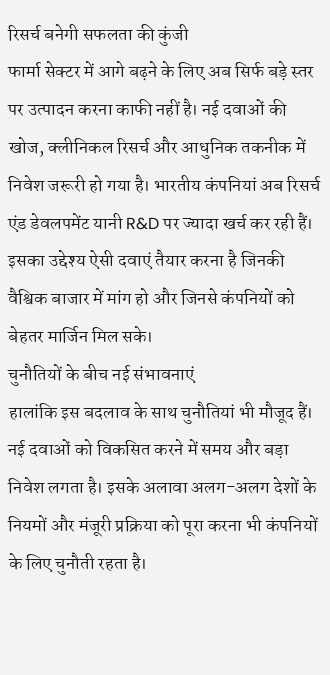रिसर्च बनेगी सफलता की कुंजी
फार्मा सेक्टर में आगे बढ़ने के लिए अब सिर्फ बड़े स्तर पर उत्पादन करना काफी नहीं है। नई दवाओं की खोज, क्लीनिकल रिसर्च और आधुनिक तकनीक में निवेश जरूरी हो गया है। भारतीय कंपनियां अब रिसर्च एंड डेवलपमेंट यानी R&D पर ज्यादा खर्च कर रही हैं। इसका उद्देश्य ऐसी दवाएं तैयार करना है जिनकी वैश्विक बाजार में मांग हो और जिनसे कंपनियों को बेहतर मार्जिन मिल सके।
चुनौतियों के बीच नई संभावनाएं
हालांकि इस बदलाव के साथ चुनौतियां भी मौजूद हैं। नई दवाओं को विकसित करने में समय और बड़ा निवेश लगता है। इसके अलावा अलग-अलग देशों के नियमों और मंजूरी प्रक्रिया को पूरा करना भी कंपनियों के लिए चुनौती रहता है।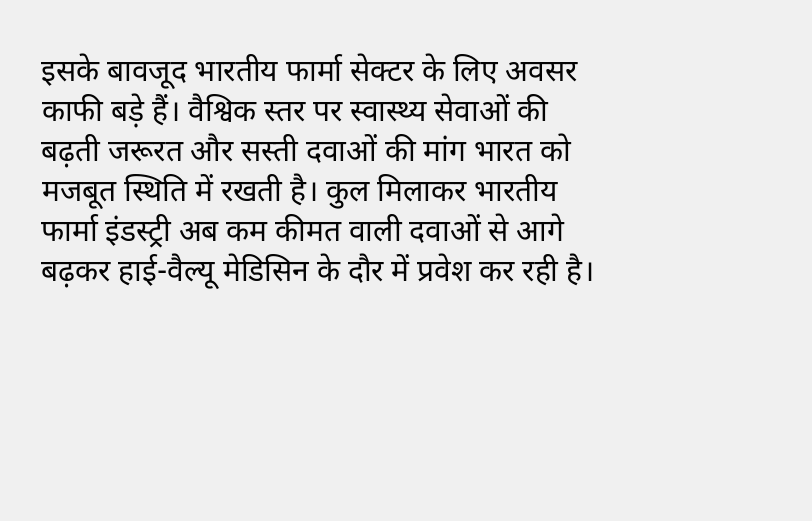इसके बावजूद भारतीय फार्मा सेक्टर के लिए अवसर काफी बड़े हैं। वैश्विक स्तर पर स्वास्थ्य सेवाओं की बढ़ती जरूरत और सस्ती दवाओं की मांग भारत को मजबूत स्थिति में रखती है। कुल मिलाकर भारतीय फार्मा इंडस्ट्री अब कम कीमत वाली दवाओं से आगे बढ़कर हाई-वैल्यू मेडिसिन के दौर में प्रवेश कर रही है।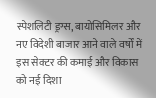स्पेशलिटी ड्रग्स, बायोसिमिलर और नए विदेशी बाजार आने वाले वर्षों में इस सेक्टर की कमाई और विकास को नई दिशा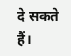दे सकते हैं।